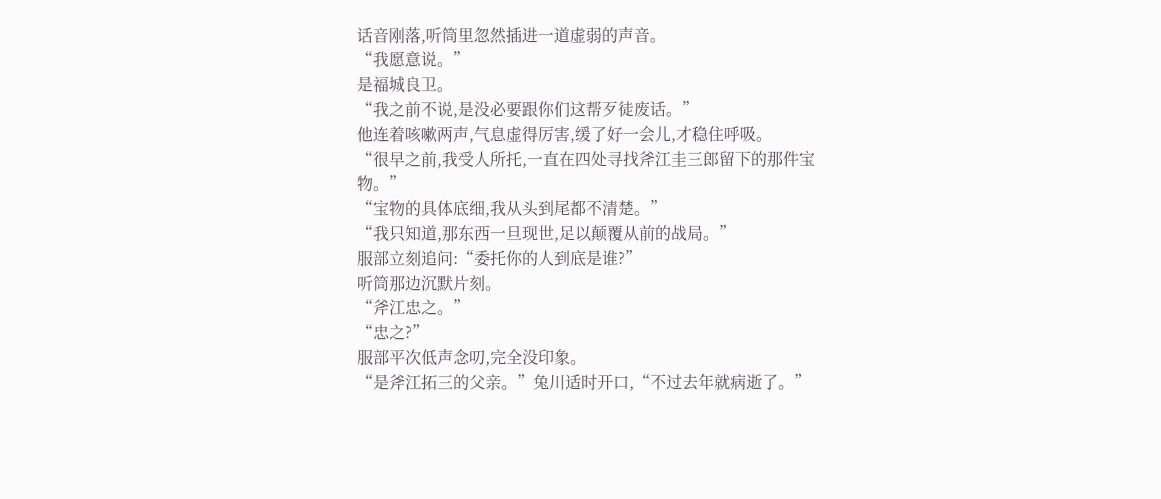话音刚落,听筒里忽然插进一道虚弱的声音。
“我愿意说。”
是福城良卫。
“我之前不说,是没必要跟你们这帮歹徒废话。”
他连着咳嗽两声,气息虚得厉害,缓了好一会儿,才稳住呼吸。
“很早之前,我受人所托,一直在四处寻找斧江圭三郎留下的那件宝物。”
“宝物的具体底细,我从头到尾都不清楚。”
“我只知道,那东西一旦现世,足以颠覆从前的战局。”
服部立刻追问:“委托你的人到底是谁?”
听筒那边沉默片刻。
“斧江忠之。”
“忠之?”
服部平次低声念叨,完全没印象。
“是斧江拓三的父亲。”兔川适时开口,“不过去年就病逝了。”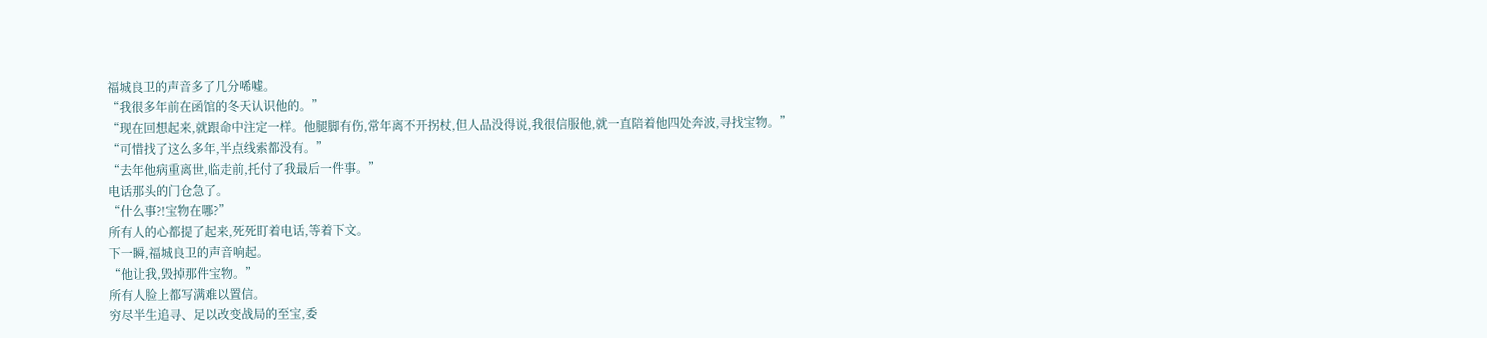福城良卫的声音多了几分唏嘘。
“我很多年前在函馆的冬天认识他的。”
“现在回想起来,就跟命中注定一样。他腿脚有伤,常年离不开拐杖,但人品没得说,我很信服他,就一直陪着他四处奔波,寻找宝物。”
“可惜找了这么多年,半点线索都没有。”
“去年他病重离世,临走前,托付了我最后一件事。”
电话那头的门仓急了。
“什么事?!宝物在哪?”
所有人的心都提了起来,死死盯着电话,等着下文。
下一瞬,福城良卫的声音响起。
“他让我,毁掉那件宝物。”
所有人脸上都写满难以置信。
穷尽半生追寻、足以改变战局的至宝,委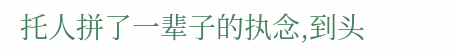托人拼了一辈子的执念,到头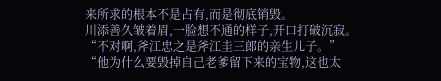来所求的根本不是占有,而是彻底销毁。
川添善久皱着眉,一脸想不通的样子,开口打破沉寂。
“不对啊,斧江忠之是斧江圭三郎的亲生儿子。”
“他为什么要毁掉自己老爹留下来的宝物,这也太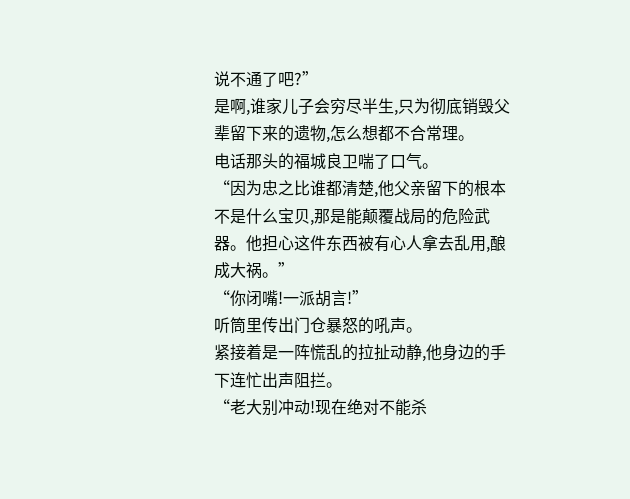说不通了吧?”
是啊,谁家儿子会穷尽半生,只为彻底销毁父辈留下来的遗物,怎么想都不合常理。
电话那头的福城良卫喘了口气。
“因为忠之比谁都清楚,他父亲留下的根本不是什么宝贝,那是能颠覆战局的危险武器。他担心这件东西被有心人拿去乱用,酿成大祸。”
“你闭嘴!一派胡言!”
听筒里传出门仓暴怒的吼声。
紧接着是一阵慌乱的拉扯动静,他身边的手下连忙出声阻拦。
“老大别冲动!现在绝对不能杀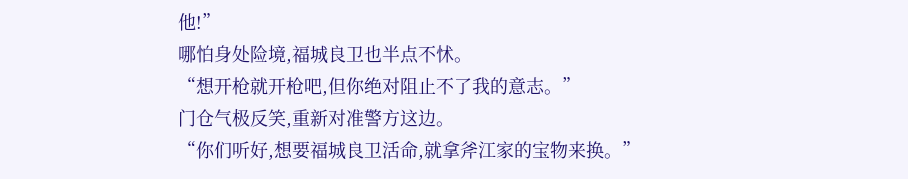他!”
哪怕身处险境,福城良卫也半点不怵。
“想开枪就开枪吧,但你绝对阻止不了我的意志。”
门仓气极反笑,重新对准警方这边。
“你们听好,想要福城良卫活命,就拿斧江家的宝物来换。”